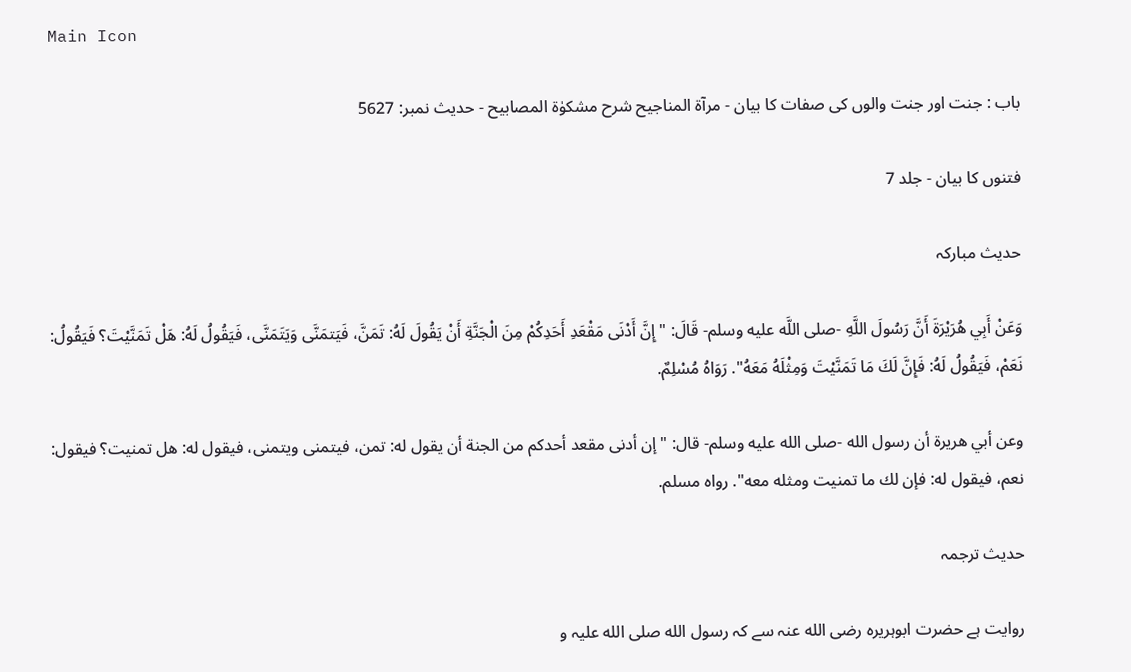Main Icon

باب : جنت اور جنت والوں کی صفات کا بیان - مرآۃ المناجیح شرح مشکوٰۃ المصابیح - حدیث نمبر: 5627

فتنوں کا بیان - جلد 7

حدیث مبارکہ

وَعَنْ أَبِي هُرَيْرَةَ أَنَّ رَسُولَ اللَّهِ -صلى اللَّه عليه وسلم- قَالَ: "إِنَّ أَدْنَى مَقْعَدِ أَحَدِكُمْ مِنَ الْجَنَّةِ أَنْ يَقُولَ لَهُ: تَمَنَّ، فَيَتمَنَّى وَيَتَمَنَّى، فَيَقُولُ لَهُ: هَلْ تَمَنَّيْتَ؟ فَيَقُولُ: نَعَمْ، فَيَقُولُ لَهُ: فَإِنَّ لَكَ مَا تَمَنَّيْتَ وَمِثْلَهُ مَعَهُ". رَوَاهُ مُسْلِمٌ.

وعن أبي هريرة أن رسول الله -صلى الله عليه وسلم- قال: "إن أدنى مقعد أحدكم من الجنة أن يقول له: تمن، فيتمنى ويتمنى، فيقول له: هل تمنيت؟ فيقول: نعم، فيقول له: فإن لك ما تمنيت ومثله معه". رواه مسلم.

حدیث ترجمہ

روایت ہے حضرت ابوہریرہ رضی الله عنہ سے کہ رسول الله صلی الله علیہ و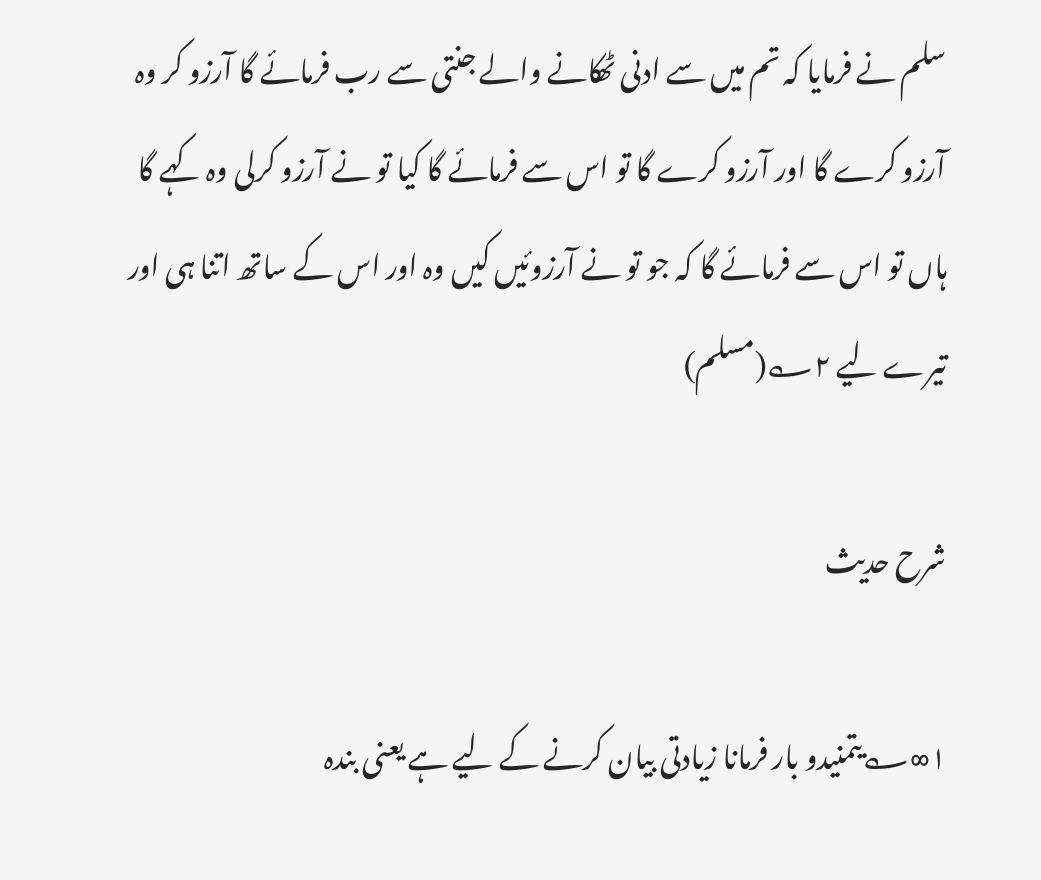سلم نے فرمایا کہ تم میں سے ادنی ٹھکانے والے جنتی سے رب فرمائے گا آرزو کر وہ آرزو کرے گا اور آرزو کرے گا تو اس سے فرمائے گا کیا تو نے آرزو کرلی وہ کہے گا ہاں تو اس سے فرمائے گا کہ جو تو نے آرزوئیں کیں وہ اور اس کے ساتھ اتنا ہی اور تیرے لیے ۲؎(مسلم)

شرح حدیث

۱∞؎یتمنیدو بار فرمانا زیادتی بیان کرنے کے لیے ہے یعنی بندہ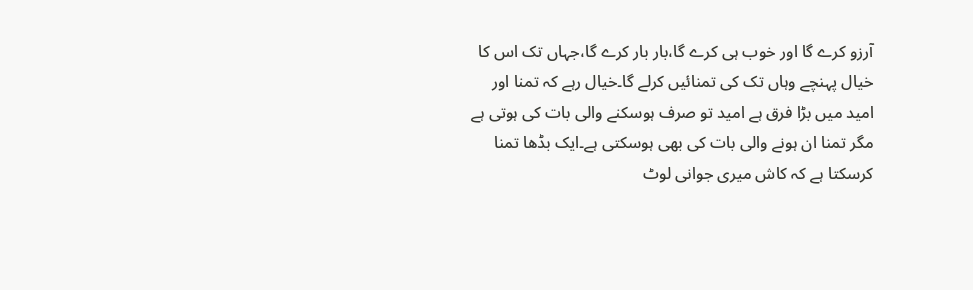آرزو کرے گا اور خوب ہی کرے گا،بار بار کرے گا،جہاں تک اس کا خیال پہنچے وہاں تک کی تمنائیں کرلے گا۔خیال رہے کہ تمنا اور امید میں بڑا فرق ہے امید تو صرف ہوسکنے والی بات کی ہوتی ہے مگر تمنا ان ہونے والی بات کی بھی ہوسکتی ہے۔ایک بڈھا تمنا کرسکتا ہے کہ کاش میری جوانی لوٹ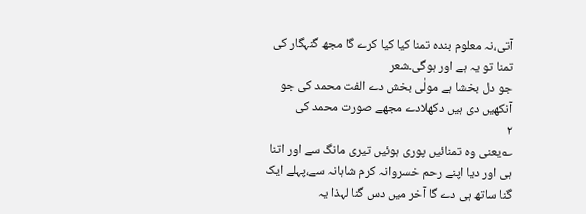آتی،نہ معلوم بندہ تمنا کیا کیا کرے گا مجھ گنہگار کی تمنا تو یہ ہے اور ہوگی۔شعر
جو دل بخشا ہے مولٰی بخش دے الفت محمد کی جو آنکھیں دی ہیں دکھلادے مجھے صورت محمد کی
۲
؎یعنی وہ تمنائیں پوری ہوئیں تیری مانگ سے اور اتنا ہی اور دیا اپنے رحم خسروانہ کرم شاہانہ سے،پہلے ایک گنا ساتھ ہی دے گا آخر میں دس گنا لہذا یہ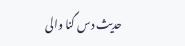حدیث دس گنا والی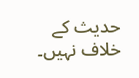حدیث کے خلاف نہیں۔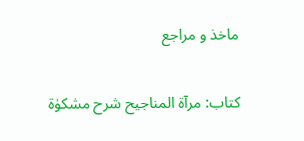ماخذ و مراجع

کتاب: مرآۃ المناجیح شرح مشکوٰۃ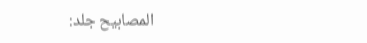المصابیح جلد: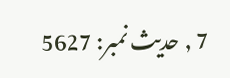7 , حدیث نمبر: 5627